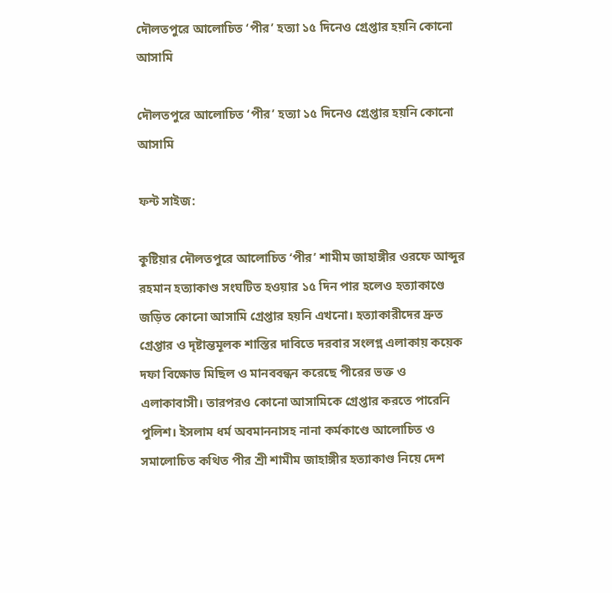দৌলতপুরে আলোচিত ‘পীর’ হত্যা ১৫ দিনেও গ্রেপ্তার হয়নি কোনো আসামি

দৌলতপুরে আলোচিত ‘পীর’ হত্যা ১৫ দিনেও গ্রেপ্তার হয়নি কোনো আসামি

ফন্ট সাইজ:

কুষ্টিয়ার দৌলতপুরে আলোচিত ‘পীর’ শামীম জাহাঙ্গীর ওরফে আব্দুর রহমান হত্যাকাণ্ড সংঘটিত হওয়ার ১৫ দিন পার হলেও হত্যাকাণ্ডে জড়িত কোনো আসামি গ্রেপ্তার হয়নি এখনো। হত্যাকারীদের দ্রুত গ্রেপ্তার ও দৃষ্টান্তমূলক শাস্তির দাবিতে দরবার সংলগ্ন এলাকায় কয়েক দফা বিক্ষোভ মিছিল ও মানববন্ধন করেছে পীরের ভক্ত ও এলাকাবাসী। তারপরও কোনো আসামিকে গ্রেপ্তার করতে পারেনি পুলিশ। ইসলাম ধর্ম অবমাননাসহ নানা কর্মকাণ্ডে আলোচিত ও সমালোচিত কথিত পীর শ্রী শামীম জাহাঙ্গীর হত্যাকাণ্ড নিয়ে দেশ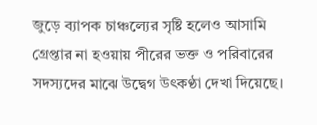জুড়ে ব্যাপক চাঞ্চল্যের সৃষ্টি হলেও আসামি গ্রেপ্তার না হওয়ায় পীরের ভক্ত ও পরিবারের সদস্যদের মাঝে উদ্বেগ উৎকণ্ঠা দেখা দিয়েছে।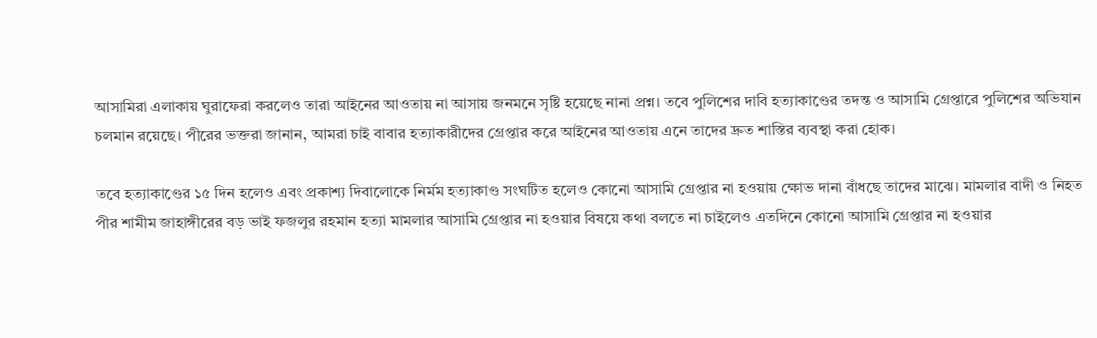আসামিরা এলাকায় ঘুরাফেরা করলেও তারা আইনের আওতায় না আসায় জনমনে সৃষ্টি হয়েছে নানা প্রশ্ন। তবে পুলিশের দাবি হত্যাকাণ্ডের তদন্ত ও আসামি গ্রেপ্তারে পুলিশের অভিযান চলমান রয়েছে। পীরের ভক্তরা জানান, আমরা চাই বাবার হত্যাকারীদের গ্রেপ্তার করে আইনের আওতায় এনে তাদের দ্রুত শাস্তির ব্যবস্থা করা হোক।

তবে হত্যাকাণ্ডের ১৫ দিন হলেও এবং প্রকাশ্য দিবালোকে নির্মম হত্যাকাণ্ড সংঘটিত হলেও কোনো আসামি গ্রেপ্তার না হওয়ায় ক্ষোভ দানা বাঁধছে তাদের মাঝে। মামলার বাদী ও নিহত পীর শামীম জাহাঙ্গীরের বড় ভাই ফজলুর রহমান হত্যা মামলার আসামি গ্রেপ্তার না হওয়ার বিষয়ে কথা বলতে না চাইলেও এতদিনে কোনো আসামি গ্রেপ্তার না হওয়ার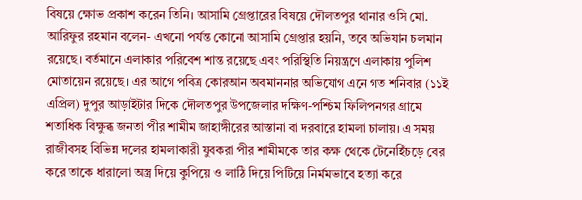বিষয়ে ক্ষোভ প্রকাশ করেন তিনি। আসামি গ্রেপ্তারের বিষয়ে দৌলতপুর থানার ওসি মো. আরিফুর রহমান বলেন- এখনো পর্যন্ত কোনো আসামি গ্রেপ্তার হয়নি, তবে অভিযান চলমান রয়েছে। বর্তমানে এলাকার পরিবেশ শান্ত রয়েছে এবং পরিস্থিতি নিয়ন্ত্রণে এলাকায় পুলিশ মোতায়েন রয়েছে। এর আগে পবিত্র কোরআন অবমাননার অভিযোগ এনে গত শনিবার (১১ই এপ্রিল) দুপুর আড়াইটার দিকে দৌলতপুর উপজেলার দক্ষিণ-পশ্চিম ফিলিপনগর গ্রামে শতাধিক বিক্ষুব্ধ জনতা পীর শামীম জাহাঙ্গীরের আস্তানা বা দরবারে হামলা চালায়। এ সময় রাজীবসহ বিভিন্ন দলের হামলাকারী যুবকরা পীর শামীমকে তার কক্ষ থেকে টেনেহিঁচড়ে বের করে তাকে ধারালো অস্ত্র দিয়ে কুপিয়ে ও লাঠি দিয়ে পিটিয়ে নির্মমভাবে হত্যা করে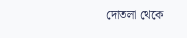দোতলা থেকে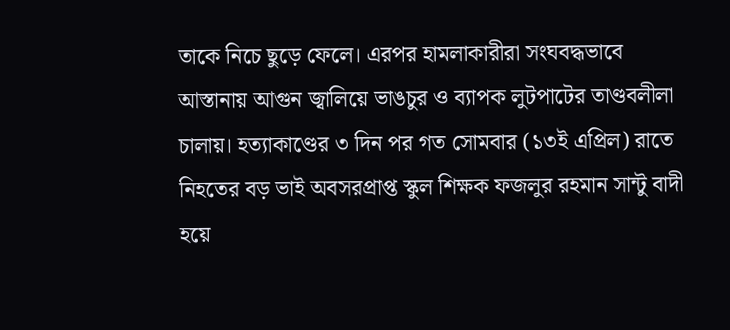তাকে নিচে ছুড়ে ফেলে। এরপর হামলাকারীরা সংঘবদ্ধভাবে আস্তানায় আগুন জ্বালিয়ে ভাঙচুর ও ব্যাপক লুটপাটের তাণ্ডবলীলা চালায়। হত্যাকাণ্ডের ৩ দিন পর গত সোমবার (১৩ই এপ্রিল) রাতে নিহতের বড় ভাই অবসরপ্রাপ্ত স্কুল শিক্ষক ফজলুর রহমান সান্টু বাদী হয়ে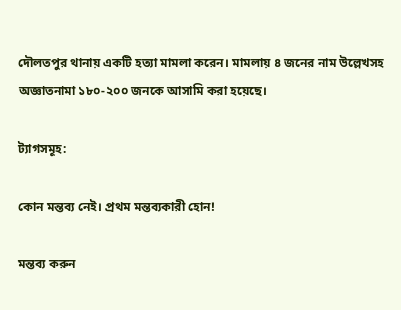দৌলতপুর থানায় একটি হত্যা মামলা করেন। মামলায় ৪ জনের নাম উল্লেখসহ অজ্ঞাতনামা ১৮০-২০০ জনকে আসামি করা হয়েছে।

ট্যাগসমূহ:

কোন মন্তব্য নেই। প্রথম মন্তব্যকারী হোন!

মন্তব্য করুন